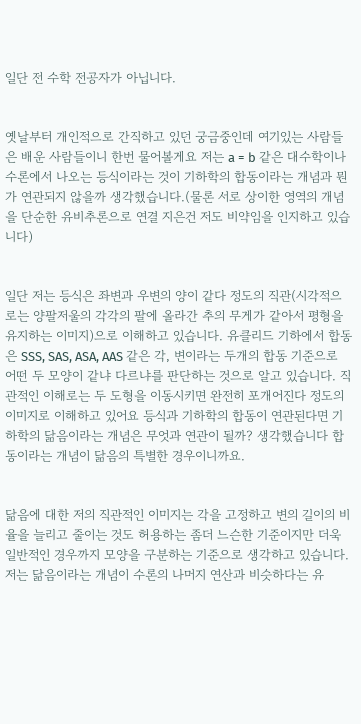일단 전 수학 전공자가 아닙니다.


옛날부터 개인적으로 간직하고 있던 궁금중인데 여기있는 사람들은 배운 사람들이니 한번 물어볼게요 저는 a = b 같은 대수학이나 수론에서 나오는 등식이라는 것이 기하학의 합동이라는 개념과 뭔가 연관되지 않을까 생각했습니다.(물론 서로 상이한 영역의 개념을 단순한 유비추론으로 연결 지은건 저도 비약임을 인지하고 있습니다)


일단 저는 등식은 좌변과 우변의 양이 같다 정도의 직관(시각적으로는 양팔저울의 각각의 팔에 올라간 추의 무게가 같아서 평형을 유지하는 이미지)으로 이해하고 있습니다. 유클리드 기하에서 합동은 SSS, SAS, ASA, AAS 같은 각, 변이라는 두개의 합동 기준으로 어떤 두 모양이 같냐 다르냐를 판단하는 것으로 알고 있습니다. 직관적인 이해로는 두 도형을 이동시키면 완전히 포개어진다 정도의 이미지로 이해하고 있어요 등식과 기하학의 합동이 연관된다면 기하학의 닮음이라는 개념은 무엇과 연관이 될까? 생각했습니다 합동이라는 개념이 닮음의 특별한 경우이니까요.


닮음에 대한 저의 직관적인 이미지는 각을 고정하고 변의 길이의 비율을 늘리고 줄이는 것도 허용하는 좀더 느슨한 기준이지만 더욱 일반적인 경우까지 모양을 구분하는 기준으로 생각하고 있습니다. 저는 닮음이라는 개념이 수론의 나머지 연산과 비슷하다는 유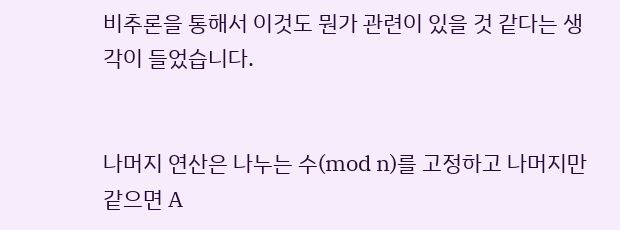비추론을 통해서 이것도 뭔가 관련이 있을 것 같다는 생각이 들었습니다.


나머지 연산은 나누는 수(mod n)를 고정하고 나머지만 같으면 A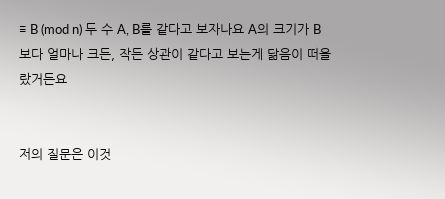≡ B (mod n) 두 수 A, B를 같다고 보자나요 A의 크기가 B보다 얼마나 크든, 작든 상관이 같다고 보는게 닮음이 떠올랐거든요


저의 질문은 이것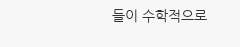들이 수학적으로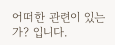어떠한 관련이 있는가? 입니다.